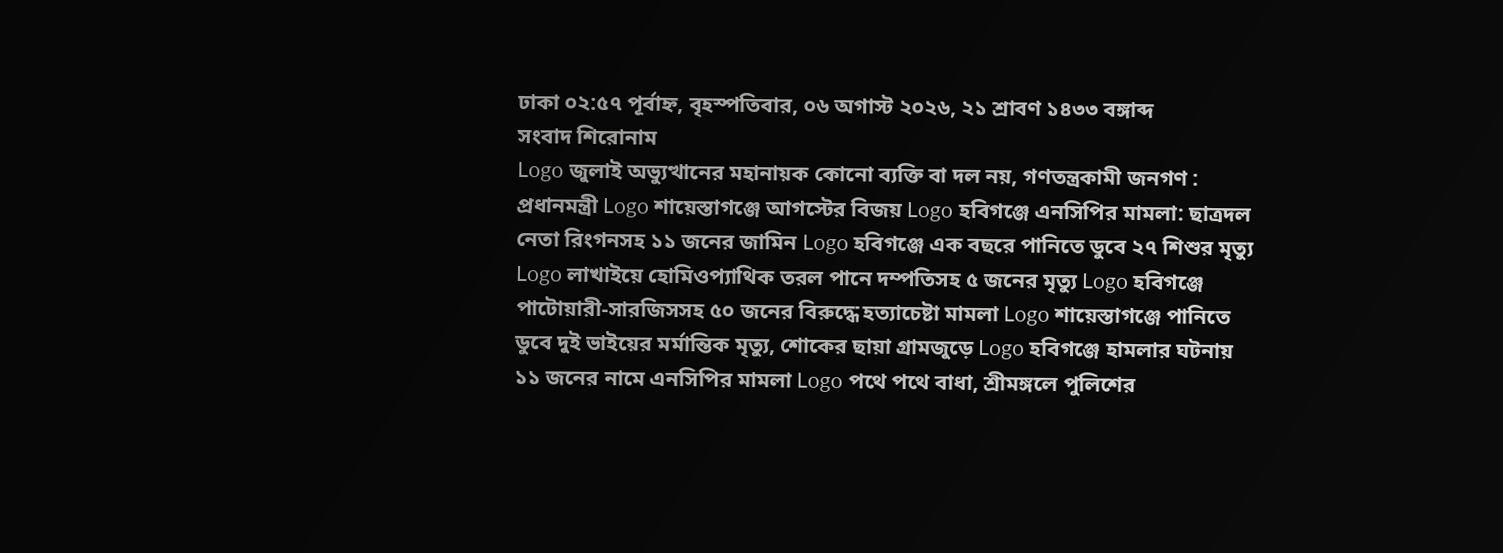ঢাকা ০২:৫৭ পূর্বাহ্ন, বৃহস্পতিবার, ০৬ অগাস্ট ২০২৬, ২১ শ্রাবণ ১৪৩৩ বঙ্গাব্দ
সংবাদ শিরোনাম
Logo জুলাই অভ্যুত্থানের মহানায়ক কোনো ব্যক্তি বা দল নয়, গণতন্ত্রকামী জনগণ : প্রধানমন্ত্রী Logo শায়েস্তাগঞ্জে আগস্টের বিজয় Logo হবিগঞ্জে এনসিপির মামলা: ছাত্রদল নেতা রিংগনসহ ১১ জনের জামিন Logo হবিগঞ্জে এক বছরে পানিতে ডুবে ২৭ শিশুর মৃত্যু Logo লাখাইয়ে হোমিওপ্যাথিক তরল পানে দম্পতিসহ ৫ জনের মৃত্যু Logo হবিগঞ্জে পাটোয়ারী-সারজিসসহ ৫০ জনের বিরুদ্ধে হত্যাচেষ্টা মামলা Logo শায়েস্তাগঞ্জে পানিতে ডুবে দুই ভাইয়ের মর্মান্তিক মৃত্যু, শোকের ছায়া গ্রামজুড়ে Logo হবিগঞ্জে হামলার ঘটনায় ১১ জনের নামে এনসিপির মামলা Logo পথে পথে বাধা, শ্রীমঙ্গলে পুলিশের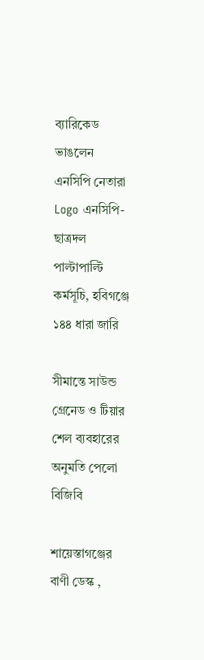ব্যারিকেড ভাঙলেন এনসিপি নেতারা Logo এনসিপি-ছাত্রদল পাল্টাপাল্টি কর্মসূচি, হবিগঞ্জে ১৪৪ ধারা জারি

সীমান্তে সাউন্ড গ্রেনেড ও টিয়ার শেল ব্যবহারের অনুমতি পেলো বিজিবি

শায়েস্তাগঞ্জের বাণী ডেস্ক ,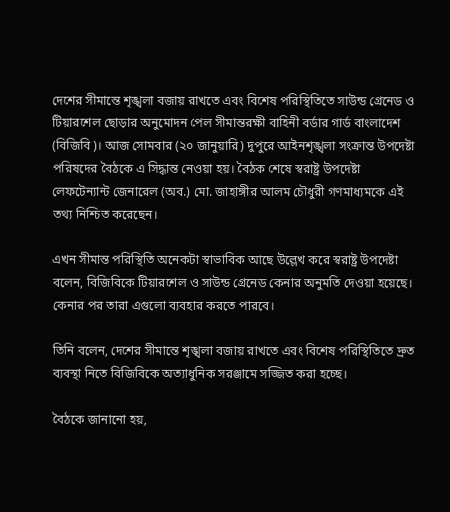দেশের সীমান্তে শৃঙ্খলা বজায় রাখতে এবং বিশেষ পরিস্থিতিতে সাউন্ড গ্রেনেড ও টিয়ারশেল ছোড়ার অনুমোদন পেল সীমান্তরক্ষী বাহিনী বর্ডার গার্ড বাংলাদেশ (বিজিবি)। আজ সোমবার (২০ জানুয়ারি) দুপুরে আইনশৃঙ্খলা সংক্রান্ত উপদেষ্টা পরিষদের বৈঠকে এ সিদ্ধান্ত নেওয়া হয়। বৈঠক শেষে স্বরাষ্ট্র উপদেষ্টা লেফটেন্যান্ট জেনারেল (অব.) মো. জাহাঙ্গীর আলম চৌধুরী গণমাধ্যমকে এই তথ্য নিশ্চিত করেছেন।

এখন সীমান্ত পরিস্থিতি অনেকটা স্বাভাবিক আছে উল্লেখ করে স্বরাষ্ট্র উপদেষ্টা বলেন, বিজিবিকে টিয়ারশেল ও সাউন্ড গ্রেনেড কেনার অনুমতি দেওয়া হয়েছে। কেনার পর তারা এগুলো ব্যবহার করতে পারবে।

তিনি বলেন, দেশের সীমান্তে শৃঙ্খলা বজায় রাখতে এবং বিশেষ পরিস্থিতিতে দ্রুত ব্যবস্থা নিতে বিজিবিকে অত্যাধুনিক সরঞ্জামে সজ্জিত করা হচ্ছে।

বৈঠকে জানানো হয়,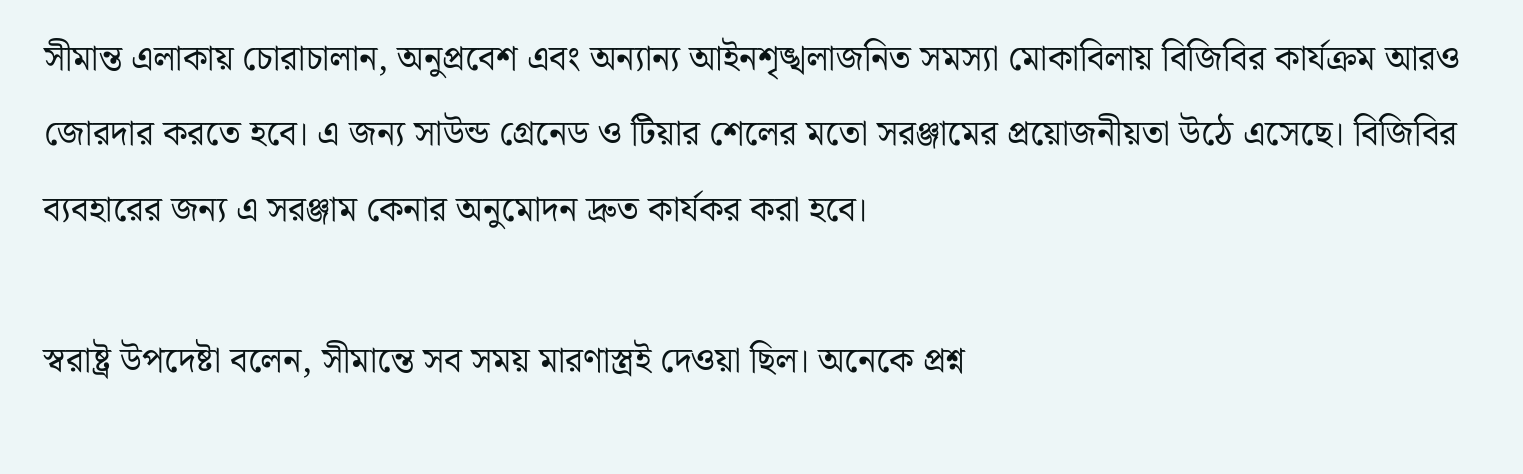সীমান্ত এলাকায় চোরাচালান, অনুপ্রবেশ এবং অন্যান্য আইনশৃঙ্খলাজনিত সমস্যা মোকাবিলায় বিজিবির কার্যক্রম আরও জোরদার করতে হবে। এ জন্য সাউন্ড গ্রেনেড ও টিয়ার শেলের মতো সরঞ্জামের প্রয়োজনীয়তা উঠে এসেছে। বিজিবির ব্যবহারের জন্য এ সরঞ্জাম কেনার অনুমোদন দ্রুত কার্যকর করা হবে।

স্বরাষ্ট্র উপদেষ্টা বলেন, সীমান্তে সব সময় মারণাস্ত্রই দেওয়া ছিল। অনেকে প্রশ্ন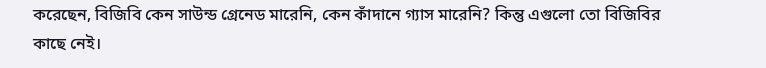করেছেন, বিজিবি কেন সাউন্ড গ্রেনেড মারেনি, কেন কাঁদানে গ্যাস মারেনি? কিন্তু এগুলো তো বিজিবির কাছে নেই।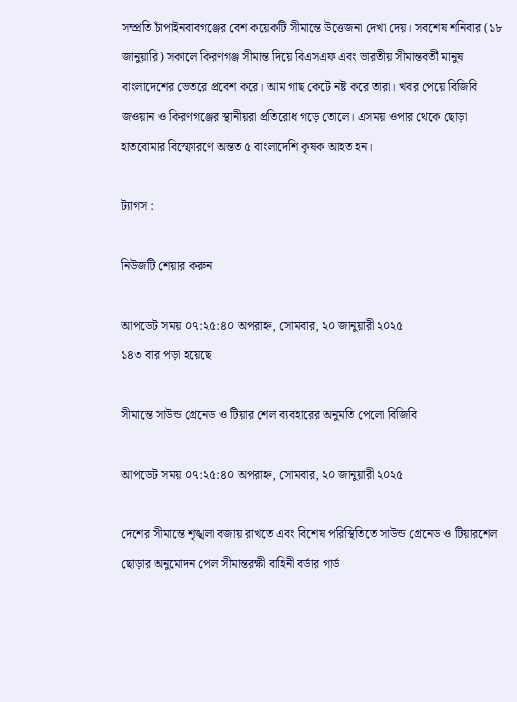সম্প্রতি চাঁপাইনবাবগঞ্জের বেশ কয়েকটি সীমান্তে উত্তেজনা দেখা দেয়। সবশেষ শনিবার (১৮ জানুয়ারি) সকালে কিরণগঞ্জ সীমান্ত দিয়ে বিএসএফ এবং ভারতীয় সীমান্তবর্তী মানুষ বাংলাদেশের ভেতরে প্রবেশ করে। আম গাছ কেটে নষ্ট করে তারা। খবর পেয়ে বিজিবি জওয়ান ও কিরণগঞ্জের স্থানীয়রা প্রতিরোধ গড়ে তোলে। এসময় ওপার থেকে ছোড়া হাতবোমার বিস্ফোরণে অন্তত ৫ বাংলাদেশি কৃষক আহত হন।

ট্যাগস :

নিউজটি শেয়ার করুন

আপডেট সময় ০৭:২৫:৪০ অপরাহ্ন, সোমবার, ২০ জানুয়ারী ২০২৫
১৪৩ বার পড়া হয়েছে

সীমান্তে সাউন্ড গ্রেনেড ও টিয়ার শেল ব্যবহারের অনুমতি পেলো বিজিবি

আপডেট সময় ০৭:২৫:৪০ অপরাহ্ন, সোমবার, ২০ জানুয়ারী ২০২৫

দেশের সীমান্তে শৃঙ্খলা বজায় রাখতে এবং বিশেষ পরিস্থিতিতে সাউন্ড গ্রেনেড ও টিয়ারশেল ছোড়ার অনুমোদন পেল সীমান্তরক্ষী বাহিনী বর্ডার গার্ড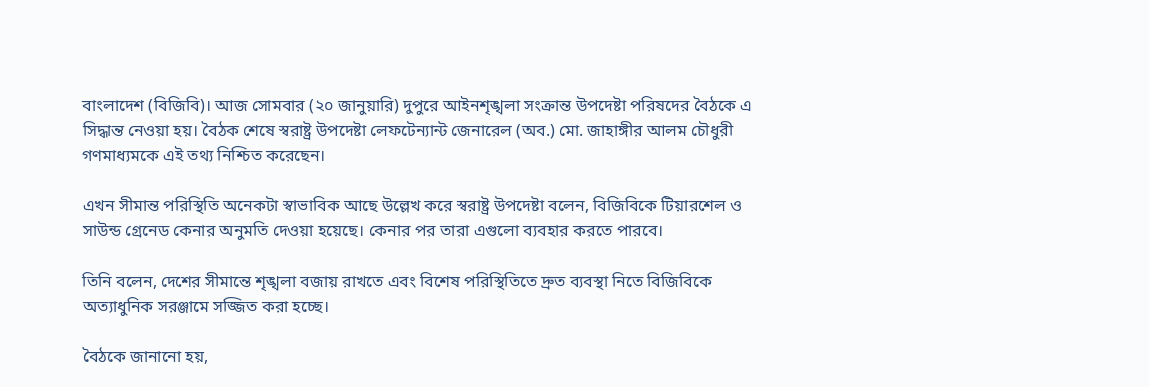বাংলাদেশ (বিজিবি)। আজ সোমবার (২০ জানুয়ারি) দুপুরে আইনশৃঙ্খলা সংক্রান্ত উপদেষ্টা পরিষদের বৈঠকে এ সিদ্ধান্ত নেওয়া হয়। বৈঠক শেষে স্বরাষ্ট্র উপদেষ্টা লেফটেন্যান্ট জেনারেল (অব.) মো. জাহাঙ্গীর আলম চৌধুরী গণমাধ্যমকে এই তথ্য নিশ্চিত করেছেন।

এখন সীমান্ত পরিস্থিতি অনেকটা স্বাভাবিক আছে উল্লেখ করে স্বরাষ্ট্র উপদেষ্টা বলেন, বিজিবিকে টিয়ারশেল ও সাউন্ড গ্রেনেড কেনার অনুমতি দেওয়া হয়েছে। কেনার পর তারা এগুলো ব্যবহার করতে পারবে।

তিনি বলেন, দেশের সীমান্তে শৃঙ্খলা বজায় রাখতে এবং বিশেষ পরিস্থিতিতে দ্রুত ব্যবস্থা নিতে বিজিবিকে অত্যাধুনিক সরঞ্জামে সজ্জিত করা হচ্ছে।

বৈঠকে জানানো হয়,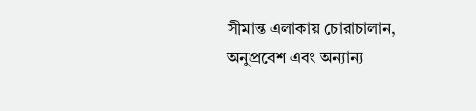সীমান্ত এলাকায় চোরাচালান, অনুপ্রবেশ এবং অন্যান্য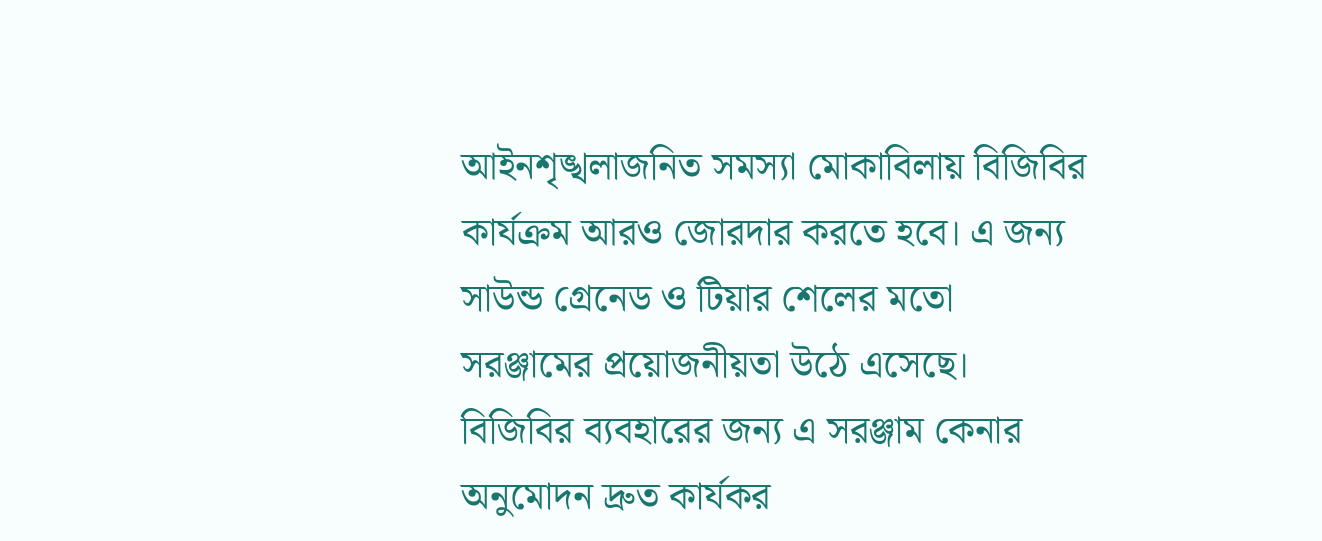আইনশৃঙ্খলাজনিত সমস্যা মোকাবিলায় বিজিবির কার্যক্রম আরও জোরদার করতে হবে। এ জন্য সাউন্ড গ্রেনেড ও টিয়ার শেলের মতো সরঞ্জামের প্রয়োজনীয়তা উঠে এসেছে। বিজিবির ব্যবহারের জন্য এ সরঞ্জাম কেনার অনুমোদন দ্রুত কার্যকর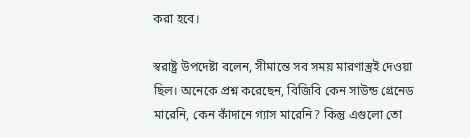করা হবে।

স্বরাষ্ট্র উপদেষ্টা বলেন, সীমান্তে সব সময় মারণাস্ত্রই দেওয়া ছিল। অনেকে প্রশ্ন করেছেন, বিজিবি কেন সাউন্ড গ্রেনেড মারেনি, কেন কাঁদানে গ্যাস মারেনি? কিন্তু এগুলো তো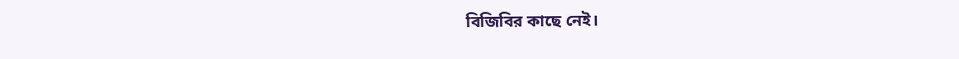বিজিবির কাছে নেই।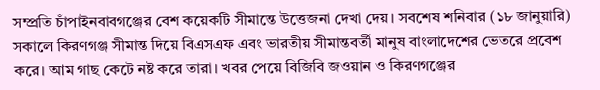সম্প্রতি চাঁপাইনবাবগঞ্জের বেশ কয়েকটি সীমান্তে উত্তেজনা দেখা দেয়। সবশেষ শনিবার (১৮ জানুয়ারি) সকালে কিরণগঞ্জ সীমান্ত দিয়ে বিএসএফ এবং ভারতীয় সীমান্তবর্তী মানুষ বাংলাদেশের ভেতরে প্রবেশ করে। আম গাছ কেটে নষ্ট করে তারা। খবর পেয়ে বিজিবি জওয়ান ও কিরণগঞ্জের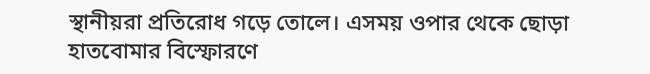স্থানীয়রা প্রতিরোধ গড়ে তোলে। এসময় ওপার থেকে ছোড়া হাতবোমার বিস্ফোরণে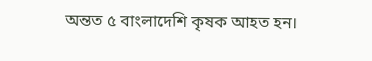অন্তত ৫ বাংলাদেশি কৃষক আহত হন।